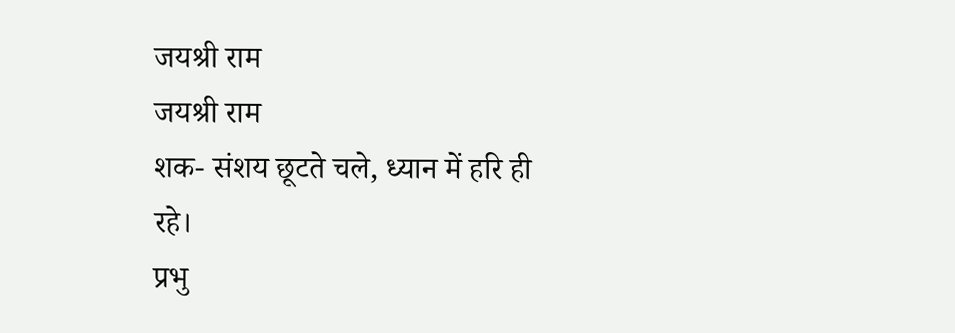जयश्री राम
जयश्री राम
शक- संशय छूटते चले, ध्यान में हरि ही रहे।
प्रभु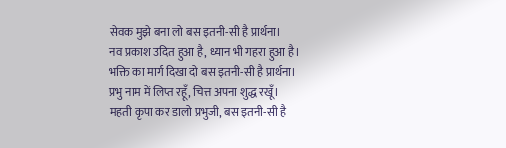सेवक मुझे बना लो बस इतनी-सी है प्रार्थना।
नव प्रकाश उदित हुआ है, ध्यान भी गहरा हुआ है।
भक्ति का मार्ग दिखा दो बस इतनी-सी है प्रार्थना।
प्रभु नाम में लिप्त रहूँ, चित्त अपना शुद्ध रखूँ।
महती कृपा कर डालो प्रभुजी, बस इतनी-सी है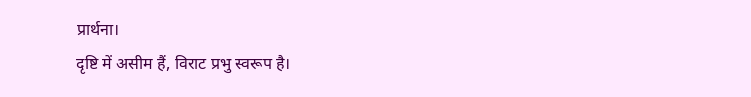प्रार्थना।
दृष्टि में असीम हैं, विराट प्रभु स्वरूप है।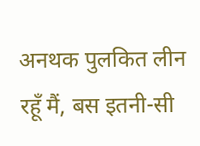अनथक पुलकित लीन रहूँ मैं, बस इतनी-सी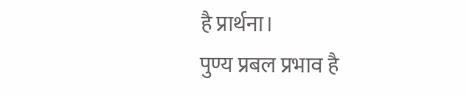है प्रार्थना।
पुण्य प्रबल प्रभाव है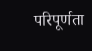परिपूर्णता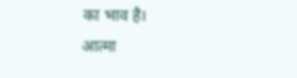का भाव है।
आत्मा